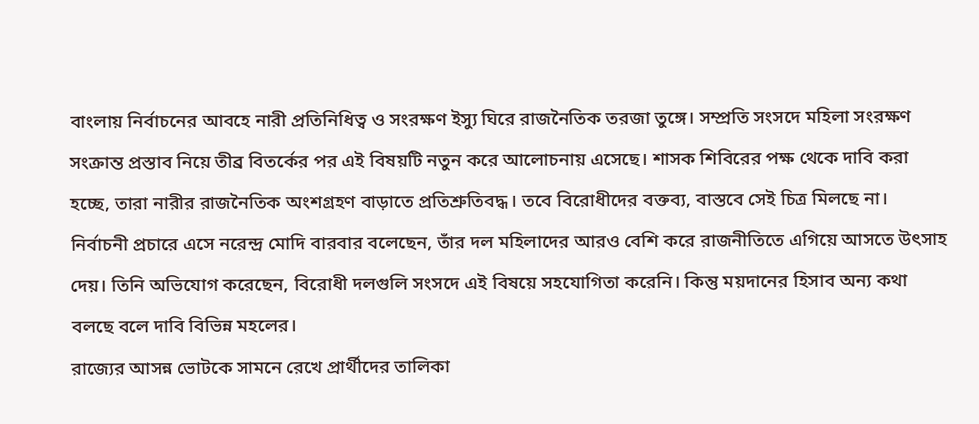বাংলায় নির্বাচনের আবহে নারী প্রতিনিধিত্ব ও সংরক্ষণ ইস্যু ঘিরে রাজনৈতিক তরজা তুঙ্গে। সম্প্রতি সংসদে মহিলা সংরক্ষণ সংক্রান্ত প্রস্তাব নিয়ে তীব্র বিতর্কের পর এই বিষয়টি নতুন করে আলোচনায় এসেছে। শাসক শিবিরের পক্ষ থেকে দাবি করা হচ্ছে, তারা নারীর রাজনৈতিক অংশগ্রহণ বাড়াতে প্রতিশ্রুতিবদ্ধ। তবে বিরোধীদের বক্তব্য, বাস্তবে সেই চিত্র মিলছে না। নির্বাচনী প্রচারে এসে নরেন্দ্র মোদি বারবার বলেছেন, তাঁর দল মহিলাদের আরও বেশি করে রাজনীতিতে এগিয়ে আসতে উৎসাহ দেয়। তিনি অভিযোগ করেছেন, বিরোধী দলগুলি সংসদে এই বিষয়ে সহযোগিতা করেনি। কিন্তু ময়দানের হিসাব অন্য কথা বলছে বলে দাবি বিভিন্ন মহলের।
রাজ্যের আসন্ন ভোটকে সামনে রেখে প্রার্থীদের তালিকা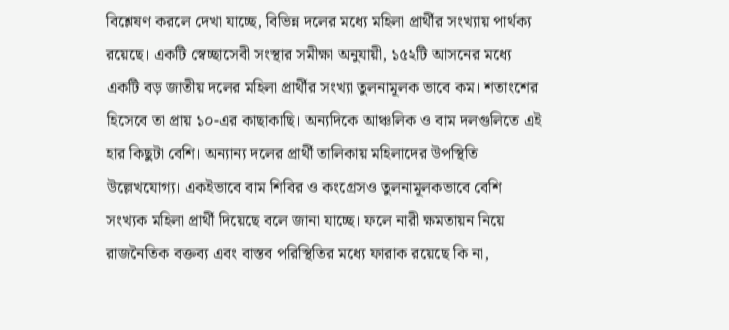বিশ্লেষণ করলে দেখা যাচ্ছে, বিভিন্ন দলের মধ্যে মহিলা প্রার্থীর সংখ্যায় পার্থক্য রয়েছে। একটি স্বেচ্ছাসেবী সংস্থার সমীক্ষা অনুযায়ী, ১৫২টি আসনের মধ্যে একটি বড় জাতীয় দলের মহিলা প্রার্থীর সংখ্যা তুলনামূলক ভাবে কম। শতাংশের হিসেবে তা প্রায় ১০-এর কাছাকাছি। অন্যদিকে আঞ্চলিক ও বাম দলগুলিতে এই হার কিছুটা বেশি। অন্যান্য দলের প্রার্থী তালিকায় মহিলাদের উপস্থিতি উল্লেখযোগ্য। একইভাবে বাম শিবির ও কংগ্রেসও তুলনামূলকভাবে বেশি সংখ্যক মহিলা প্রার্থী দিয়েছে বলে জানা যাচ্ছে। ফলে নারী ক্ষমতায়ন নিয়ে রাজনৈতিক বক্তব্য এবং বাস্তব পরিস্থিতির মধ্যে ফারাক রয়েছে কি না,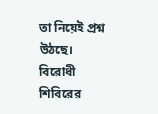তা নিয়েই প্রশ্ন উঠছে।
বিরোধী শিবিরের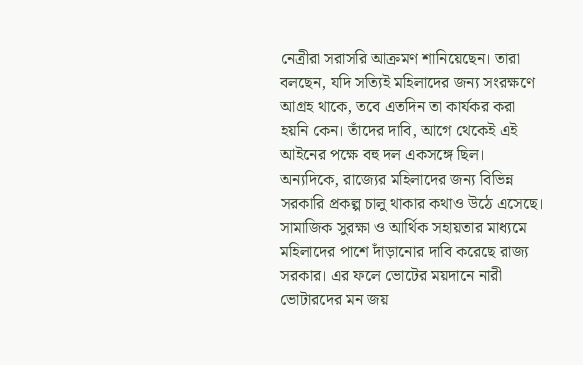নেত্রীরা সরাসরি আক্রমণ শানিয়েছেন। তারা বলছেন, যদি সত্যিই মহিলাদের জন্য সংরক্ষণে আগ্রহ থাকে, তবে এতদিন তা কার্যকর করা হয়নি কেন। তাঁদের দাবি, আগে থেকেই এই আইনের পক্ষে বহু দল একসঙ্গে ছিল।
অন্যদিকে, রাজ্যের মহিলাদের জন্য বিভিন্ন সরকারি প্রকল্প চালু থাকার কথাও উঠে এসেছে। সামাজিক সুরক্ষা ও আর্থিক সহায়তার মাধ্যমে মহিলাদের পাশে দাঁড়ানোর দাবি করেছে রাজ্য সরকার। এর ফলে ভোটের ময়দানে নারী ভোটারদের মন জয়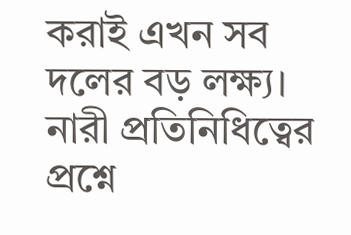করাই এখন সব দলের বড় লক্ষ্য। নারী প্রতিনিধিত্বের প্রশ্নে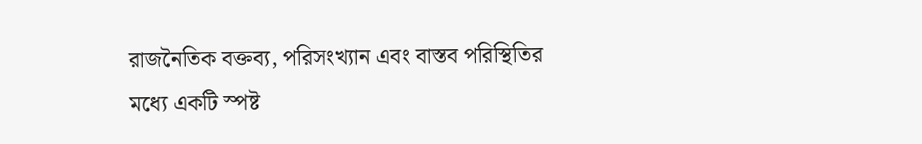রাজনৈতিক বক্তব্য, পরিসংখ্যান এবং বাস্তব পরিস্থিতির মধ্যে একটি স্পষ্ট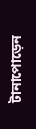টানাপোড়েন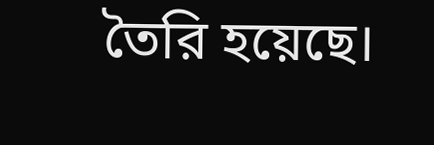তৈরি হয়েছে।